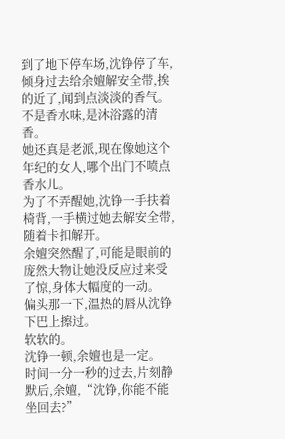到了地下停车场,沈铮停了车,倾身过去给余嬗解安全带,挨的近了,闻到点淡淡的香气。
不是香水味,是沐浴露的清香。
她还真是老派,现在像她这个年纪的女人,哪个出门不喷点香水儿。
为了不弄醒她,沈铮一手扶着椅背,一手横过她去解安全带,随着卡扣解开。
余嬗突然醒了,可能是眼前的庞然大物让她没反应过来受了惊,身体大幅度的一动。
偏头那一下,温热的唇从沈铮下巴上擦过。
软软的。
沈铮一顿,余嬗也是一定。
时间一分一秒的过去,片刻静默后,余嬗,“沈铮,你能不能坐回去?”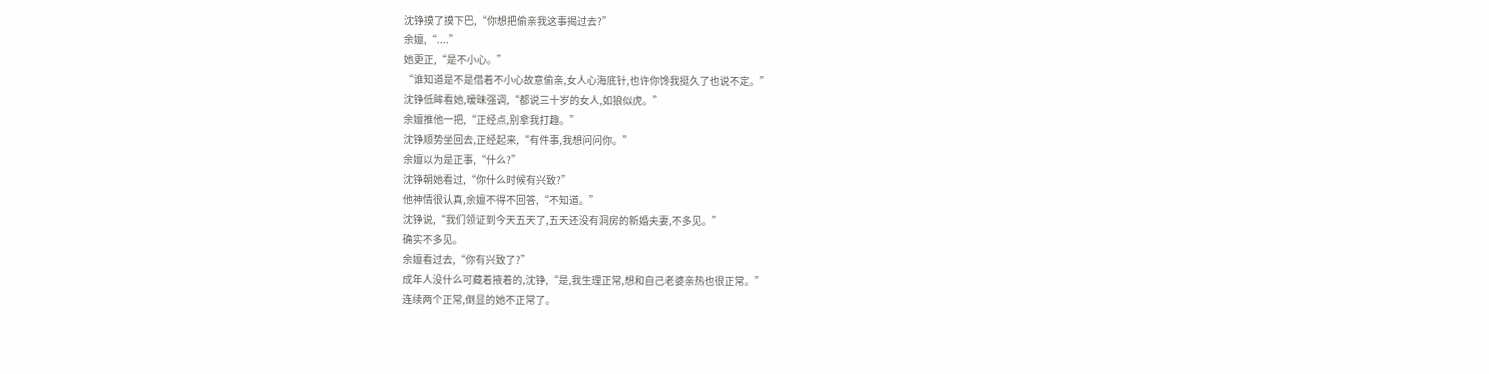沈铮摸了摸下巴,“你想把偷亲我这事揭过去?”
余嬗,“....”
她更正,“是不小心。”
“谁知道是不是借着不小心故意偷亲,女人心海底针,也许你馋我挺久了也说不定。”
沈铮低眸看她,暧昧强调,“都说三十岁的女人,如狼似虎。”
余嬗推他一把,“正经点,别拿我打趣。”
沈铮顺势坐回去,正经起来,“有件事,我想问问你。”
余嬗以为是正事,“什么?”
沈铮朝她看过,“你什么时候有兴致?”
他神情很认真,余嬗不得不回答,“不知道。”
沈铮说,“我们领证到今天五天了,五天还没有洞房的新婚夫妻,不多见。”
确实不多见。
余嬗看过去,“你有兴致了?”
成年人没什么可藏着掖着的,沈铮,“是,我生理正常,想和自己老婆亲热也很正常。”
连续两个正常,倒显的她不正常了。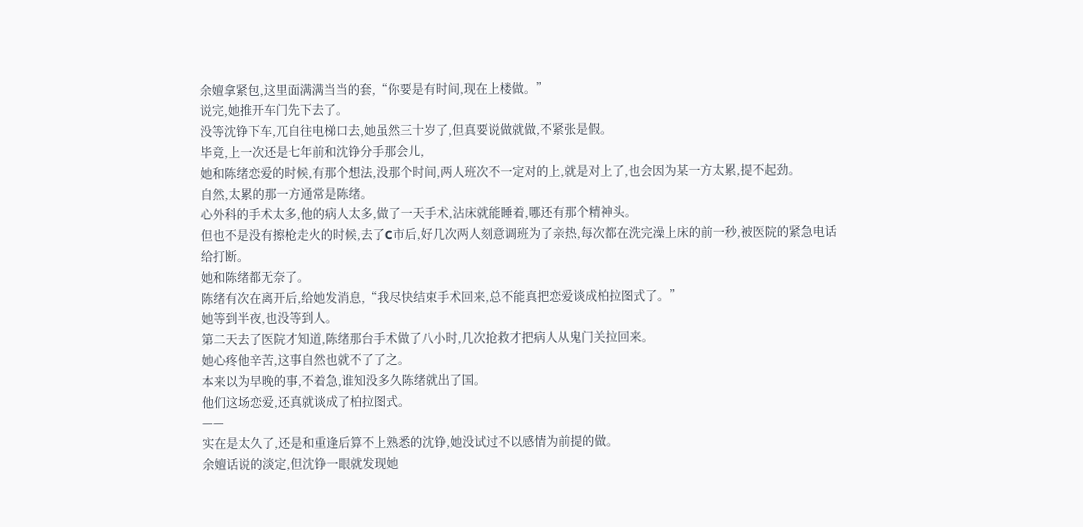余嬗拿紧包,这里面满满当当的套,“你要是有时间,现在上楼做。”
说完,她推开车门先下去了。
没等沈铮下车,兀自往电梯口去,她虽然三十岁了,但真要说做就做,不紧张是假。
毕竟,上一次还是七年前和沈铮分手那会儿,
她和陈绪恋爱的时候,有那个想法,没那个时间,两人班次不一定对的上,就是对上了,也会因为某一方太累,提不起劲。
自然,太累的那一方通常是陈绪。
心外科的手术太多,他的病人太多,做了一天手术,沾床就能睡着,哪还有那个精神头。
但也不是没有擦枪走火的时候,去了C市后,好几次两人刻意调班为了亲热,每次都在洗完澡上床的前一秒,被医院的紧急电话给打断。
她和陈绪都无奈了。
陈绪有次在离开后,给她发消息,“我尽快结束手术回来,总不能真把恋爱谈成柏拉图式了。”
她等到半夜,也没等到人。
第二天去了医院才知道,陈绪那台手术做了八小时,几次抢救才把病人从鬼门关拉回来。
她心疼他辛苦,这事自然也就不了了之。
本来以为早晚的事,不着急,谁知没多久陈绪就出了国。
他们这场恋爱,还真就谈成了柏拉图式。
——
实在是太久了,还是和重逢后算不上熟悉的沈铮,她没试过不以感情为前提的做。
余嬗话说的淡定,但沈铮一眼就发现她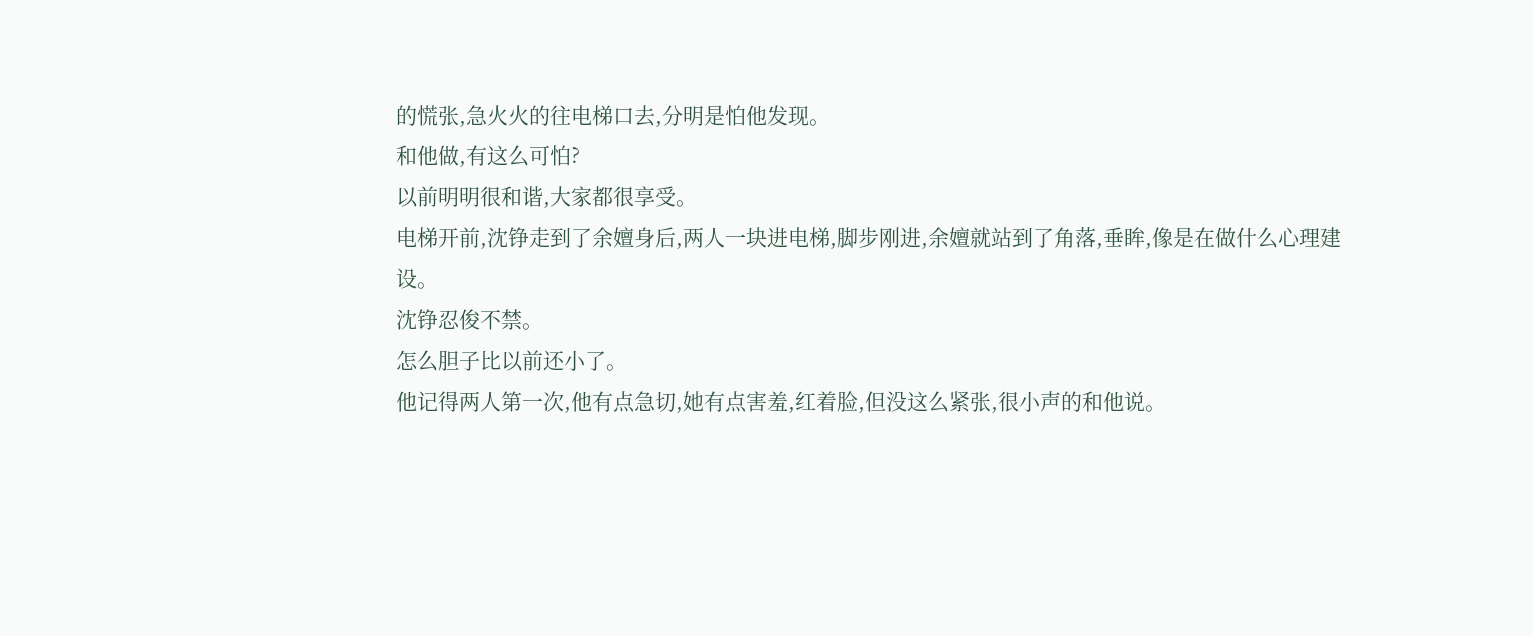的慌张,急火火的往电梯口去,分明是怕他发现。
和他做,有这么可怕?
以前明明很和谐,大家都很享受。
电梯开前,沈铮走到了余嬗身后,两人一块进电梯,脚步刚进,余嬗就站到了角落,垂眸,像是在做什么心理建设。
沈铮忍俊不禁。
怎么胆子比以前还小了。
他记得两人第一次,他有点急切,她有点害羞,红着脸,但没这么紧张,很小声的和他说。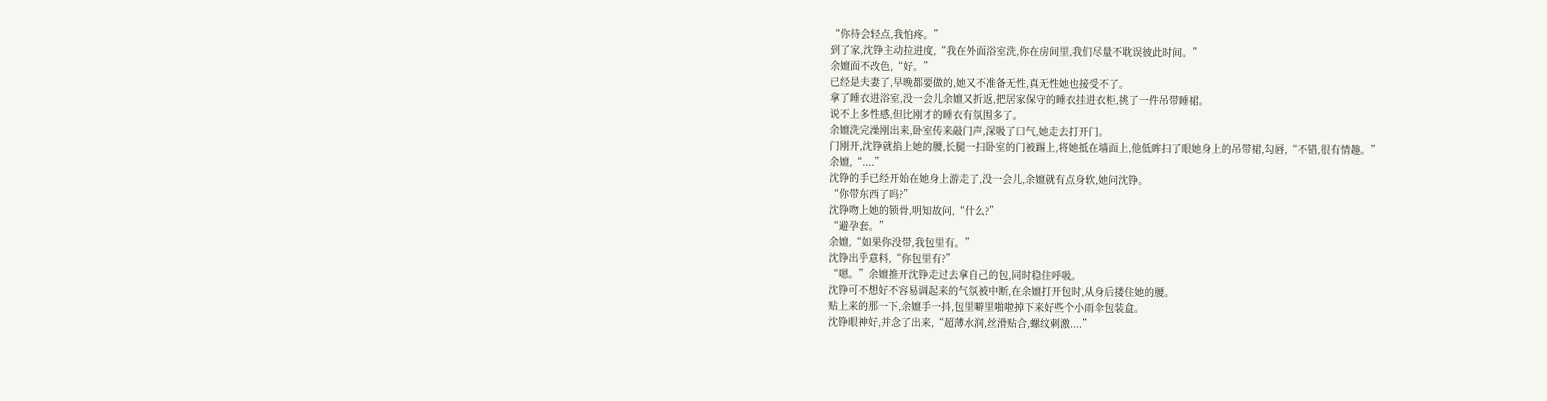“你待会轻点,我怕疼。”
到了家,沈铮主动拉进度,“我在外面浴室洗,你在房间里,我们尽量不耽误彼此时间。”
余嬗面不改色,“好。”
已经是夫妻了,早晚都要做的,她又不准备无性,真无性她也接受不了。
拿了睡衣进浴室,没一会儿余嬗又折返,把居家保守的睡衣挂进衣柜,挑了一件吊带睡裙。
说不上多性感,但比刚才的睡衣有氛围多了。
余嬗洗完澡刚出来,卧室传来敲门声,深吸了口气,她走去打开门。
门刚开,沈铮就掐上她的腰,长腿一扫卧室的门被踢上,将她抵在墙面上,他低眸扫了眼她身上的吊带裙,勾唇,“不错,很有情趣。”
余嬗,“....”
沈铮的手已经开始在她身上游走了,没一会儿,余嬗就有点身软,她问沈铮。
“你带东西了吗?”
沈铮吻上她的锁骨,明知故问,“什么?”
“避孕套。”
余嬗,“如果你没带,我包里有。”
沈铮出乎意料,“你包里有?”
“嗯。”余嬗推开沈铮走过去拿自己的包,同时稳住呼吸。
沈铮可不想好不容易调起来的气氛被中断,在余嬗打开包时,从身后搂住她的腰。
贴上来的那一下,余嬗手一抖,包里噼里啪啦掉下来好些个小雨伞包装盒。
沈铮眼神好,并念了出来,“超薄水润,丝滑贴合,螺纹刺激....”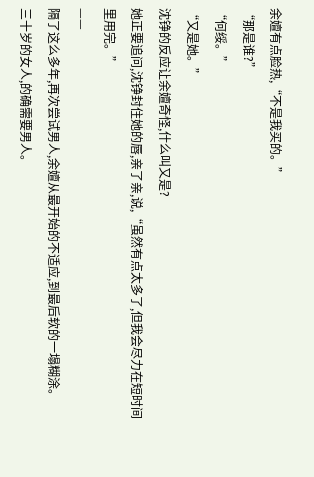余嬗有点脸热,“不是我买的。”
“那是谁?”
“何绥。”
“又是她。”
沈铮的反应让余嬗奇怪,什么叫又是?
她正要追问,沈铮封住她的唇,亲了亲,说,“虽然有点太多了,但我会尽力在短时间里用完。”
——
隔了这么多年,再次尝试男人,余嬗从最开始的不适应,到最后软的一塌糊涂。
三十岁的女人,的确需要男人。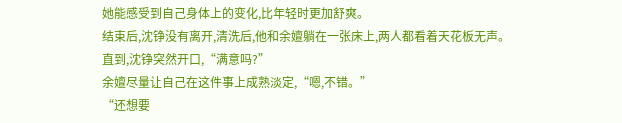她能感受到自己身体上的变化,比年轻时更加舒爽。
结束后,沈铮没有离开,清洗后,他和余嬗躺在一张床上,两人都看着天花板无声。
直到,沈铮突然开口,“满意吗?”
余嬗尽量让自己在这件事上成熟淡定,“嗯,不错。”
“还想要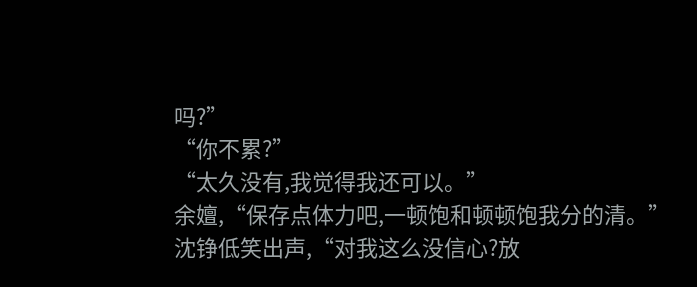吗?”
“你不累?”
“太久没有,我觉得我还可以。”
余嬗,“保存点体力吧,一顿饱和顿顿饱我分的清。”
沈铮低笑出声,“对我这么没信心?放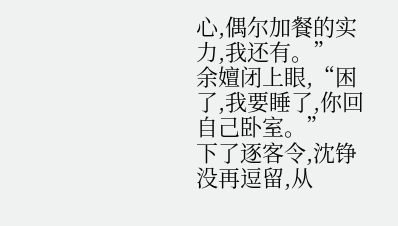心,偶尔加餐的实力,我还有。”
余嬗闭上眼,“困了,我要睡了,你回自己卧室。”
下了逐客令,沈铮没再逗留,从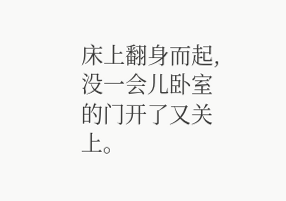床上翻身而起,没一会儿卧室的门开了又关上。